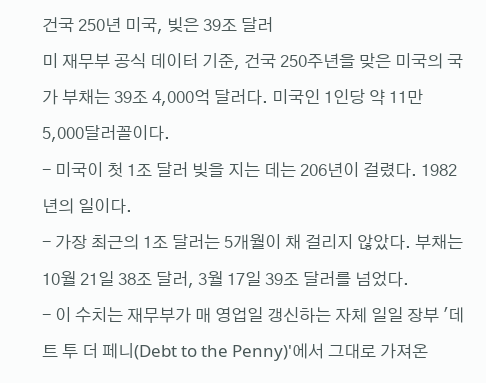건국 250년 미국, 빚은 39조 달러
미 재무부 공식 데이터 기준, 건국 250주년을 맞은 미국의 국가 부채는 39조 4,000억 달러다. 미국인 1인당 약 11만 5,000달러꼴이다.
- 미국이 첫 1조 달러 빚을 지는 데는 206년이 걸렸다. 1982년의 일이다.
- 가장 최근의 1조 달러는 5개월이 채 걸리지 않았다. 부채는 10월 21일 38조 달러, 3월 17일 39조 달러를 넘었다.
- 이 수치는 재무부가 매 영업일 갱신하는 자체 일일 장부 '데트 투 더 페니(Debt to the Penny)'에서 그대로 가져온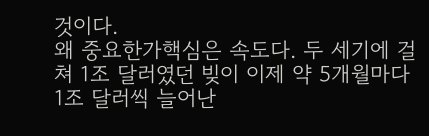것이다.
왜 중요한가핵심은 속도다. 두 세기에 걸쳐 1조 달러였던 빚이 이제 약 5개월마다 1조 달러씩 늘어난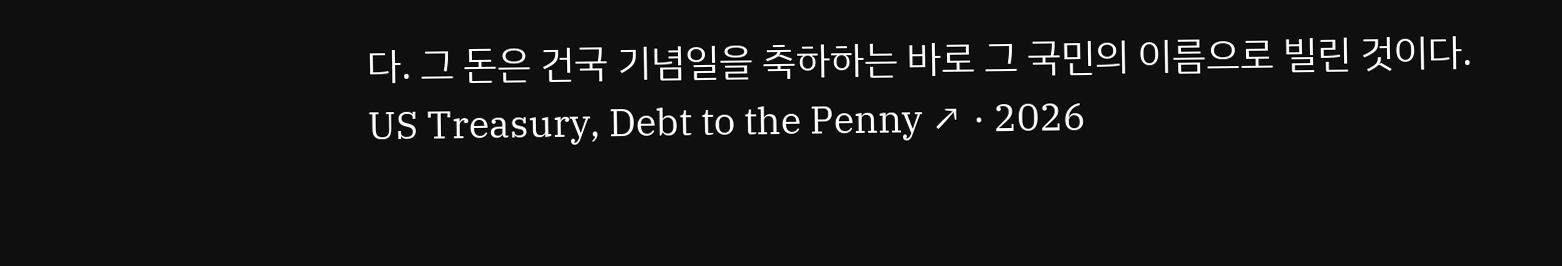다. 그 돈은 건국 기념일을 축하하는 바로 그 국민의 이름으로 빌린 것이다.
US Treasury, Debt to the Penny ↗ · 2026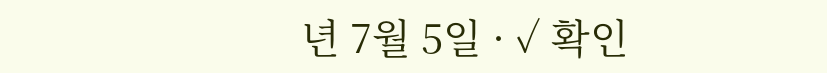년 7월 5일 · ✓ 확인